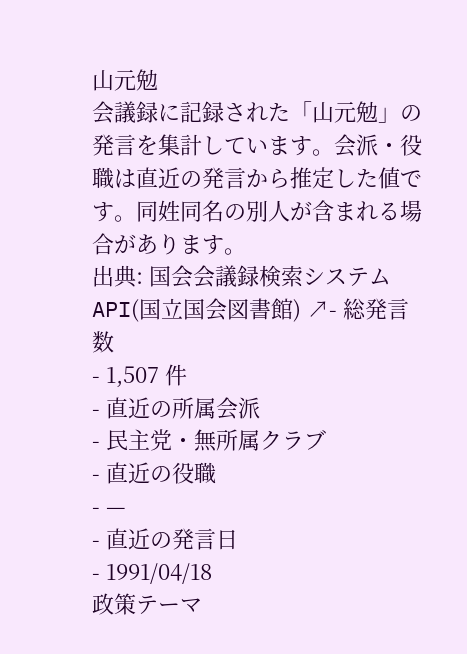山元勉
会議録に記録された「山元勉」の発言を集計しています。会派・役職は直近の発言から推定した値です。同姓同名の別人が含まれる場合があります。
出典: 国会会議録検索システム API(国立国会図書館) ↗- 総発言数
- 1,507 件
- 直近の所属会派
- 民主党・無所属クラブ
- 直近の役職
- —
- 直近の発言日
- 1991/04/18
政策テーマ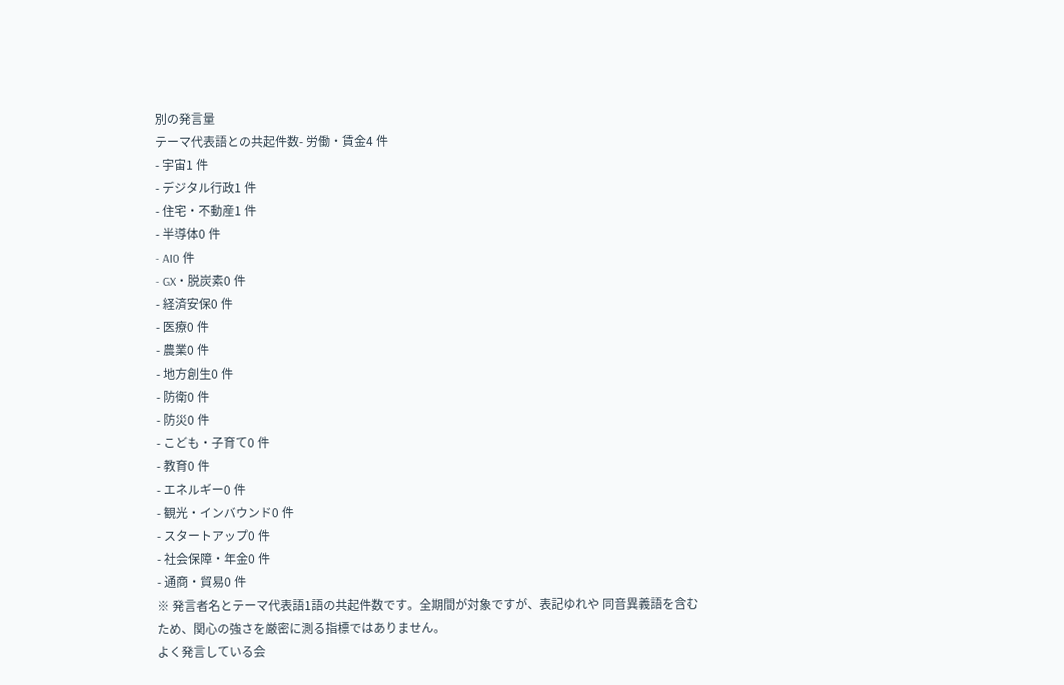別の発言量
テーマ代表語との共起件数- 労働・賃金4 件
- 宇宙1 件
- デジタル行政1 件
- 住宅・不動産1 件
- 半導体0 件
- AI0 件
- GX・脱炭素0 件
- 経済安保0 件
- 医療0 件
- 農業0 件
- 地方創生0 件
- 防衛0 件
- 防災0 件
- こども・子育て0 件
- 教育0 件
- エネルギー0 件
- 観光・インバウンド0 件
- スタートアップ0 件
- 社会保障・年金0 件
- 通商・貿易0 件
※ 発言者名とテーマ代表語1語の共起件数です。全期間が対象ですが、表記ゆれや 同音異義語を含むため、関心の強さを厳密に測る指標ではありません。
よく発言している会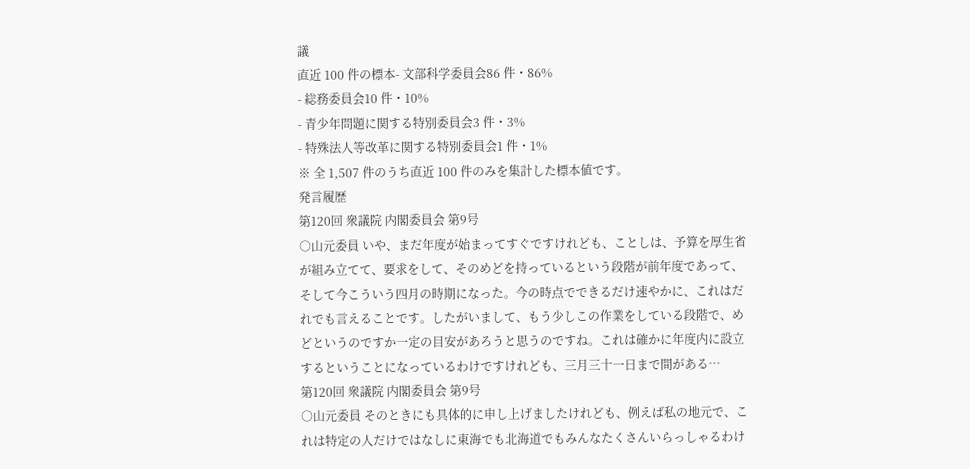議
直近 100 件の標本- 文部科学委員会86 件・86%
- 総務委員会10 件・10%
- 青少年問題に関する特別委員会3 件・3%
- 特殊法人等改革に関する特別委員会1 件・1%
※ 全 1,507 件のうち直近 100 件のみを集計した標本値です。
発言履歴
第120回 衆議院 内閣委員会 第9号
○山元委員 いや、まだ年度が始まってすぐですけれども、ことしは、予算を厚生省が組み立てて、要求をして、そのめどを持っているという段階が前年度であって、そして今こういう四月の時期になった。今の時点でできるだけ速やかに、これはだれでも言えることです。したがいまして、もう少しこの作業をしている段階で、めどというのですか一定の目安があろうと思うのですね。これは確かに年度内に設立するということになっているわけですけれども、三月三十一日まで間がある…
第120回 衆議院 内閣委員会 第9号
○山元委員 そのときにも具体的に申し上げましたけれども、例えば私の地元で、これは特定の人だけではなしに東海でも北海道でもみんなたくさんいらっしゃるわけ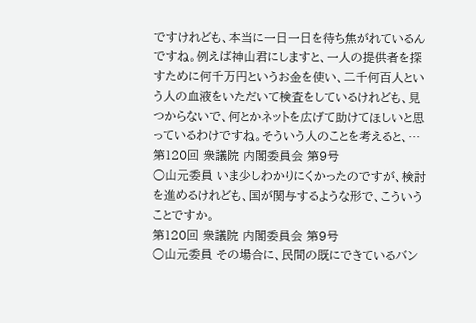ですけれども、本当に一日一日を待ち焦がれているんですね。例えば神山君にしますと、一人の提供者を探すために何千万円というお金を使い、二千何百人という人の血液をいただいて検査をしているけれども、見つからないで、何とかネットを広げて助けてほしいと思っているわけですね。そういう人のことを考えると、…
第120回 衆議院 内閣委員会 第9号
○山元委員 いま少しわかりにくかったのですが、検討を進めるけれども、国が関与するような形で、こういうことですか。
第120回 衆議院 内閣委員会 第9号
○山元委員 その場合に、民間の既にできているバン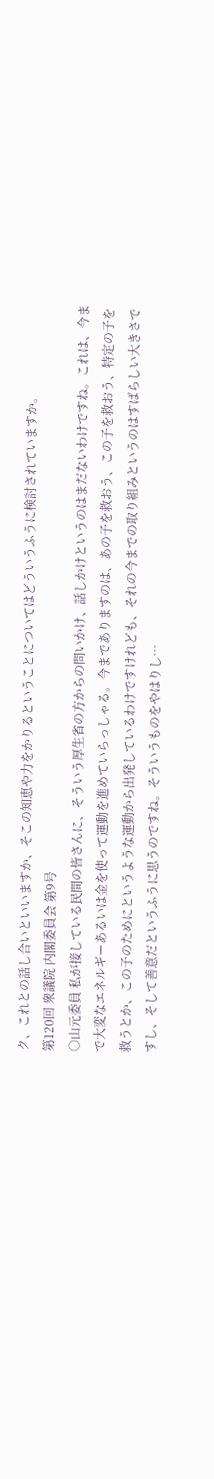ク、これとの話し合いといいますか、そこの知恵や力をかりるということについてはどういうふうに検討されていますか。
第120回 衆議院 内閣委員会 第9号
○山元委員 私が接している民間の皆さんに、そういう厚生省の方からの問いかけ、話しかけというのはまだないわけですね。これは、今まで大変なエネルギーあるいは金を使って運動を進めていらっしゃる。今までありますのは、あの子を救おう、この子を救おう、特定の子を救うとか、この子のためにというような運動から出発しているわけですけれども、それの今までの取り組みというのはすばらしい大きさですし、そして善意だというふうに思うのですね。そういうものをやはりし…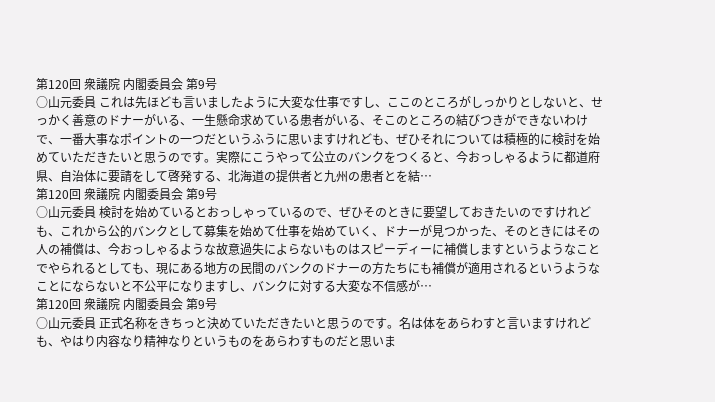第120回 衆議院 内閣委員会 第9号
○山元委員 これは先ほども言いましたように大変な仕事ですし、ここのところがしっかりとしないと、せっかく善意のドナーがいる、一生懸命求めている患者がいる、そこのところの結びつきができないわけで、一番大事なポイントの一つだというふうに思いますけれども、ぜひそれについては積極的に検討を始めていただきたいと思うのです。実際にこうやって公立のバンクをつくると、今おっしゃるように都道府県、自治体に要請をして啓発する、北海道の提供者と九州の患者とを結…
第120回 衆議院 内閣委員会 第9号
○山元委員 検討を始めているとおっしゃっているので、ぜひそのときに要望しておきたいのですけれども、これから公的バンクとして募集を始めて仕事を始めていく、ドナーが見つかった、そのときにはその人の補償は、今おっしゃるような故意過失によらないものはスピーディーに補償しますというようなことでやられるとしても、現にある地方の民間のバンクのドナーの方たちにも補償が適用されるというようなことにならないと不公平になりますし、バンクに対する大変な不信感が…
第120回 衆議院 内閣委員会 第9号
○山元委員 正式名称をきちっと決めていただきたいと思うのです。名は体をあらわすと言いますけれども、やはり内容なり精神なりというものをあらわすものだと思いま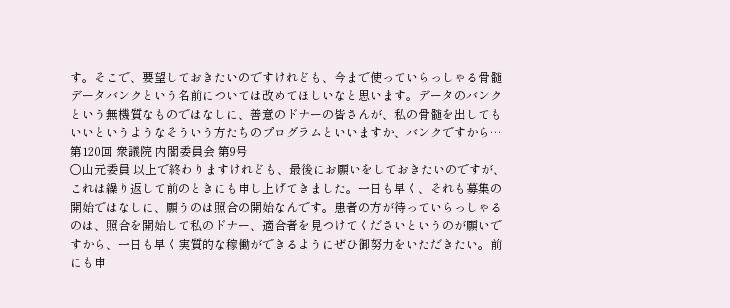す。そこで、要望しておきたいのですけれども、今まで使っていらっしゃる骨髄データバンクという名前については改めてほしいなと思います。データのバンクという無機質なものではなしに、善意のドナーの皆さんが、私の骨髄を出してもいいというようなそういう方たちのプログラムといいますか、バンクですから…
第120回 衆議院 内閣委員会 第9号
○山元委員 以上で終わりますけれども、最後にお願いをしておきたいのですが、これは繰り返して前のときにも申し上げてきました。一日も早く、それも募集の開始ではなしに、願うのは照合の開始なんです。患者の方が待っていらっしゃるのは、照合を開始して私のドナー、適合者を見つけてくださいというのが願いですから、一日も早く実質的な稼働ができるようにぜひ御努力をいただきたい。前にも申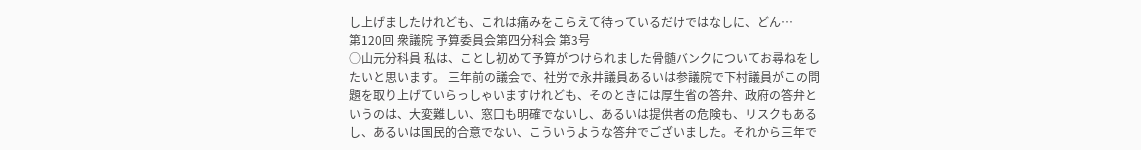し上げましたけれども、これは痛みをこらえて待っているだけではなしに、どん…
第120回 衆議院 予算委員会第四分科会 第3号
○山元分科員 私は、ことし初めて予算がつけられました骨髄バンクについてお尋ねをしたいと思います。 三年前の議会で、社労で永井議員あるいは参議院で下村議員がこの問題を取り上げていらっしゃいますけれども、そのときには厚生省の答弁、政府の答弁というのは、大変難しい、窓口も明確でないし、あるいは提供者の危険も、リスクもあるし、あるいは国民的合意でない、こういうような答弁でございました。それから三年で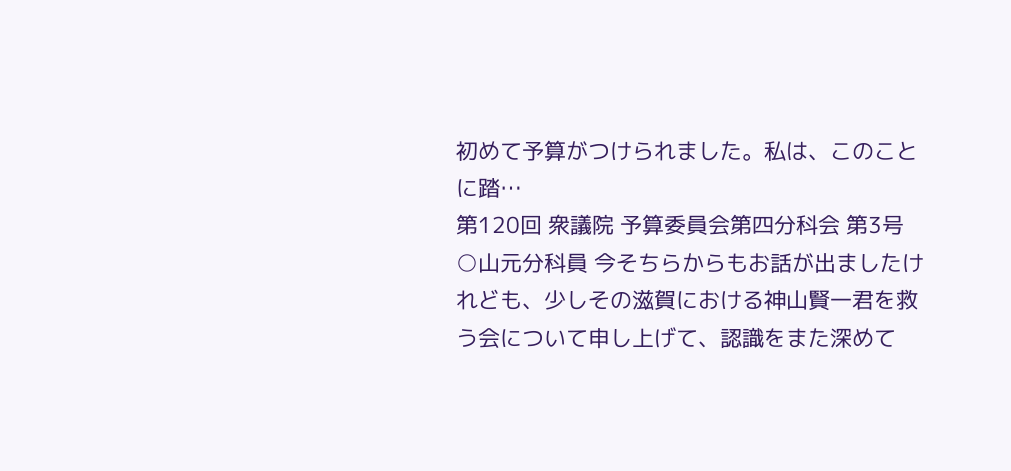初めて予算がつけられました。私は、このことに踏…
第120回 衆議院 予算委員会第四分科会 第3号
○山元分科員 今そちらからもお話が出ましたけれども、少しその滋賀における神山賢一君を救う会について申し上げて、認識をまた深めて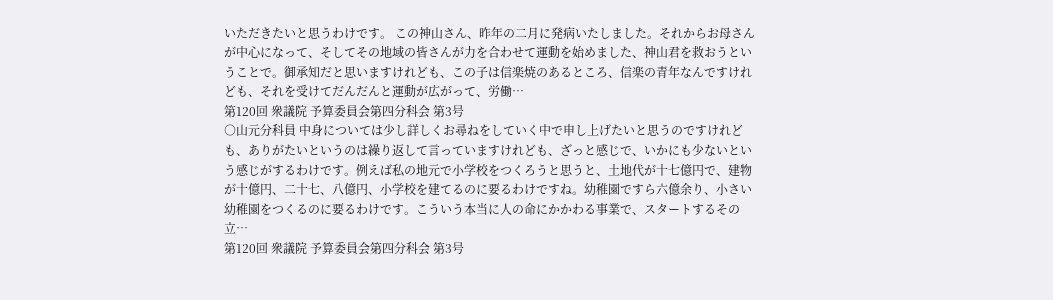いただきたいと思うわけです。 この神山さん、昨年の二月に発病いたしました。それからお母さんが中心になって、そしてその地域の皆さんが力を合わせて運動を始めました、神山君を救おうということで。御承知だと思いますけれども、この子は信楽焼のあるところ、信楽の青年なんですけれども、それを受けてだんだんと運動が広がって、労働…
第120回 衆議院 予算委員会第四分科会 第3号
○山元分科員 中身については少し詳しくお尋ねをしていく中で申し上げたいと思うのですけれども、ありがたいというのは繰り返して言っていますけれども、ざっと感じで、いかにも少ないという感じがするわけです。例えば私の地元で小学校をつくろうと思うと、土地代が十七億円で、建物が十億円、二十七、八億円、小学校を建てるのに要るわけですね。幼稚園ですら六億余り、小さい幼稚園をつくるのに要るわけです。こういう本当に人の命にかかわる事業で、スタートするその立…
第120回 衆議院 予算委員会第四分科会 第3号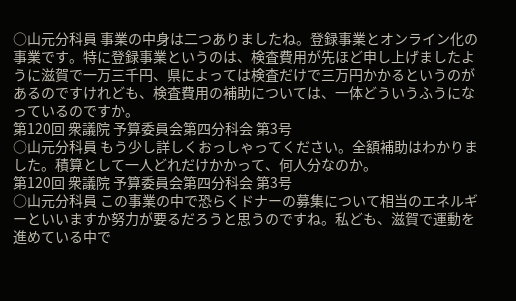○山元分科員 事業の中身は二つありましたね。登録事業とオンライン化の事業です。特に登録事業というのは、検査費用が先ほど申し上げましたように滋賀で一万三千円、県によっては検査だけで三万円かかるというのがあるのですけれども、検査費用の補助については、一体どういうふうになっているのですか。
第120回 衆議院 予算委員会第四分科会 第3号
○山元分科員 もう少し詳しくおっしゃってください。全額補助はわかりました。積算として一人どれだけかかって、何人分なのか。
第120回 衆議院 予算委員会第四分科会 第3号
○山元分科員 この事業の中で恐らくドナーの募集について相当のエネルギーといいますか努力が要るだろうと思うのですね。私ども、滋賀で運動を進めている中で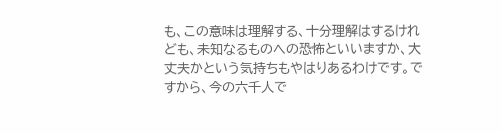も、この意味は理解する、十分理解はするけれども、未知なるものへの恐怖といいますか、大丈夫かという気持ちもやはりあるわけです。ですから、今の六千人で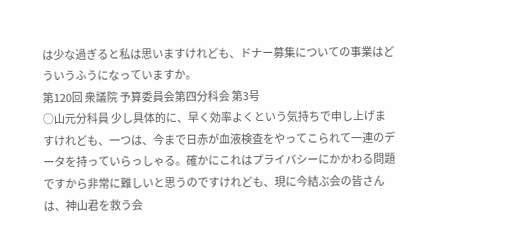は少な過ぎると私は思いますけれども、ドナー募集についての事業はどういうふうになっていますか。
第120回 衆議院 予算委員会第四分科会 第3号
○山元分科員 少し具体的に、早く効率よくという気持ちで申し上げますけれども、一つは、今まで日赤が血液検査をやってこられて一連のデータを持っていらっしゃる。確かにこれはプライバシーにかかわる問題ですから非常に難しいと思うのですけれども、現に今結ぶ会の皆さんは、神山君を救う会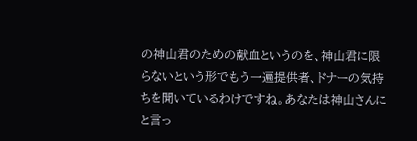の神山君のための献血というのを、神山君に限らないという形でもう一遍提供者、ドナーの気持ちを聞いているわけですね。あなたは神山さんにと言っ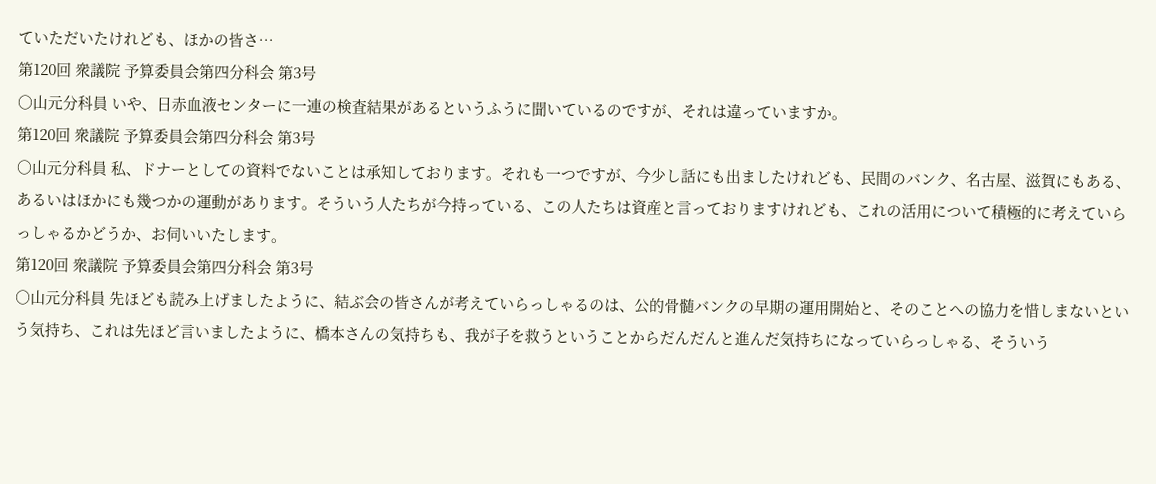ていただいたけれども、ほかの皆さ…
第120回 衆議院 予算委員会第四分科会 第3号
○山元分科員 いや、日赤血液センターに一連の検査結果があるというふうに聞いているのですが、それは違っていますか。
第120回 衆議院 予算委員会第四分科会 第3号
○山元分科員 私、ドナーとしての資料でないことは承知しております。それも一つですが、今少し話にも出ましたけれども、民間のバンク、名古屋、滋賀にもある、あるいはほかにも幾つかの運動があります。そういう人たちが今持っている、この人たちは資産と言っておりますけれども、これの活用について積極的に考えていらっしゃるかどうか、お伺いいたします。
第120回 衆議院 予算委員会第四分科会 第3号
○山元分科員 先ほども読み上げましたように、結ぶ会の皆さんが考えていらっしゃるのは、公的骨髄バンクの早期の運用開始と、そのことへの協力を惜しまないという気持ち、これは先ほど言いましたように、橋本さんの気持ちも、我が子を救うということからだんだんと進んだ気持ちになっていらっしゃる、そういう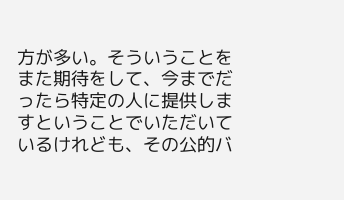方が多い。そういうことをまた期待をして、今までだったら特定の人に提供しますということでいただいているけれども、その公的バ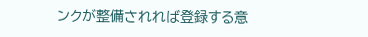ンクが整備されれば登録する意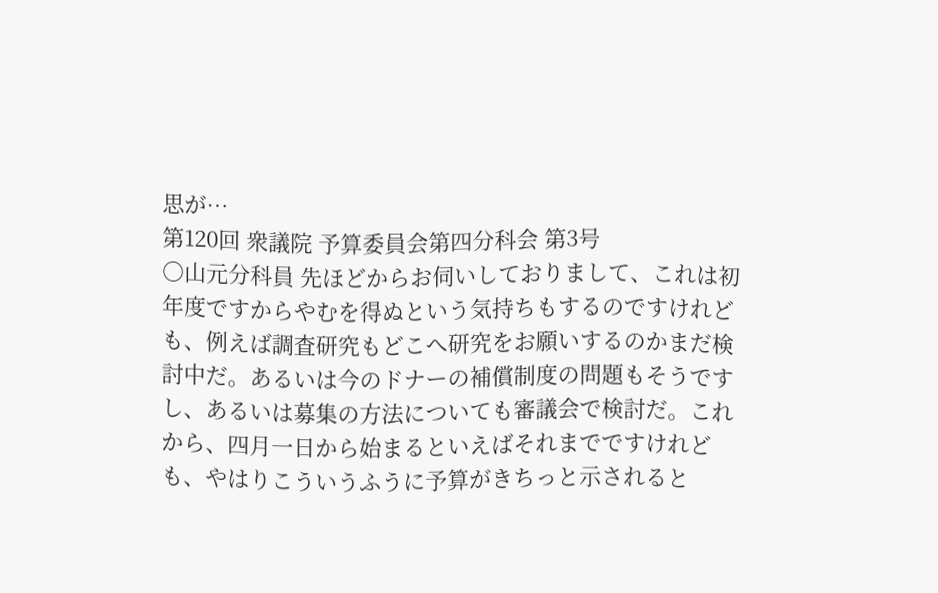思が…
第120回 衆議院 予算委員会第四分科会 第3号
○山元分科員 先ほどからお伺いしておりまして、これは初年度ですからやむを得ぬという気持ちもするのですけれども、例えば調査研究もどこへ研究をお願いするのかまだ検討中だ。あるいは今のドナーの補償制度の問題もそうですし、あるいは募集の方法についても審議会で検討だ。これから、四月一日から始まるといえばそれまでですけれども、やはりこういうふうに予算がきちっと示されると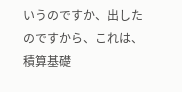いうのですか、出したのですから、これは、積算基礎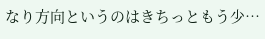なり方向というのはきちっともう少…